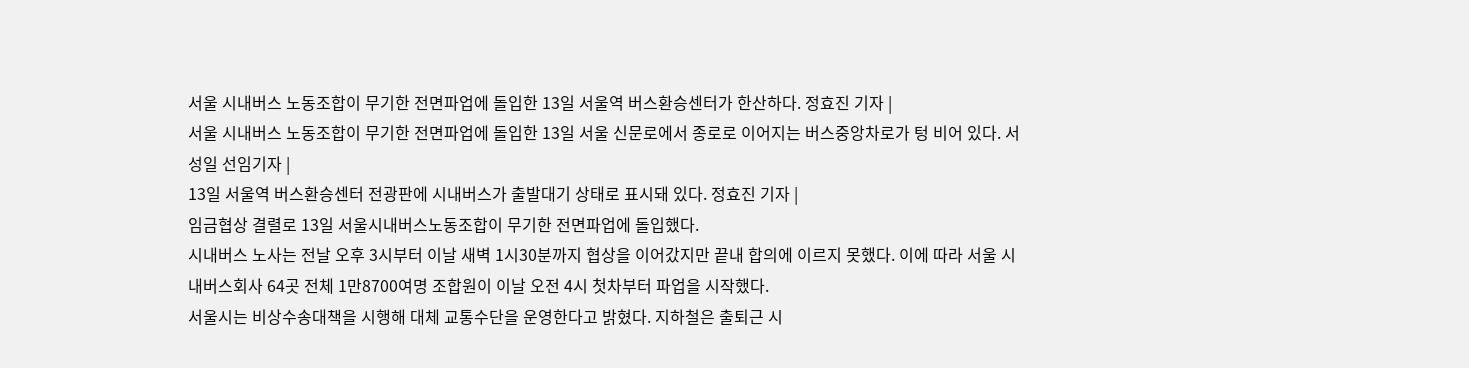서울 시내버스 노동조합이 무기한 전면파업에 돌입한 13일 서울역 버스환승센터가 한산하다. 정효진 기자 |
서울 시내버스 노동조합이 무기한 전면파업에 돌입한 13일 서울 신문로에서 종로로 이어지는 버스중앙차로가 텅 비어 있다. 서성일 선임기자 |
13일 서울역 버스환승센터 전광판에 시내버스가 출발대기 상태로 표시돼 있다. 정효진 기자 |
임금협상 결렬로 13일 서울시내버스노동조합이 무기한 전면파업에 돌입했다.
시내버스 노사는 전날 오후 3시부터 이날 새벽 1시30분까지 협상을 이어갔지만 끝내 합의에 이르지 못했다. 이에 따라 서울 시내버스회사 64곳 전체 1만8700여명 조합원이 이날 오전 4시 첫차부터 파업을 시작했다.
서울시는 비상수송대책을 시행해 대체 교통수단을 운영한다고 밝혔다. 지하철은 출퇴근 시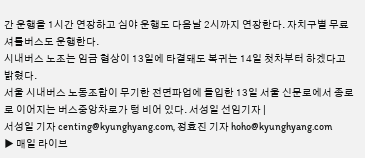간 운행을 1시간 연장하고 심야 운행도 다음날 2시까지 연장한다. 자치구별 무료 셔틀버스도 운행한다.
시내버스 노조는 임금 협상이 13일에 타결돼도 복귀는 14일 첫차부터 하겠다고 밝혔다.
서울 시내버스 노동조합이 무기한 전면파업에 돌입한 13일 서울 신문로에서 종로로 이어지는 버스중앙차로가 텅 비어 있다. 서성일 선임기자 |
서성일 기자 centing@kyunghyang.com, 정효진 기자 hoho@kyunghyang.com
▶ 매일 라이브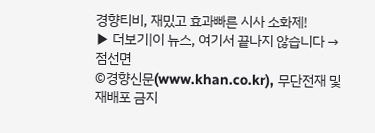경향티비, 재밌고 효과빠른 시사 소화제!
▶ 더보기|이 뉴스, 여기서 끝나지 않습니다 → 점선면
©경향신문(www.khan.co.kr), 무단전재 및 재배포 금지